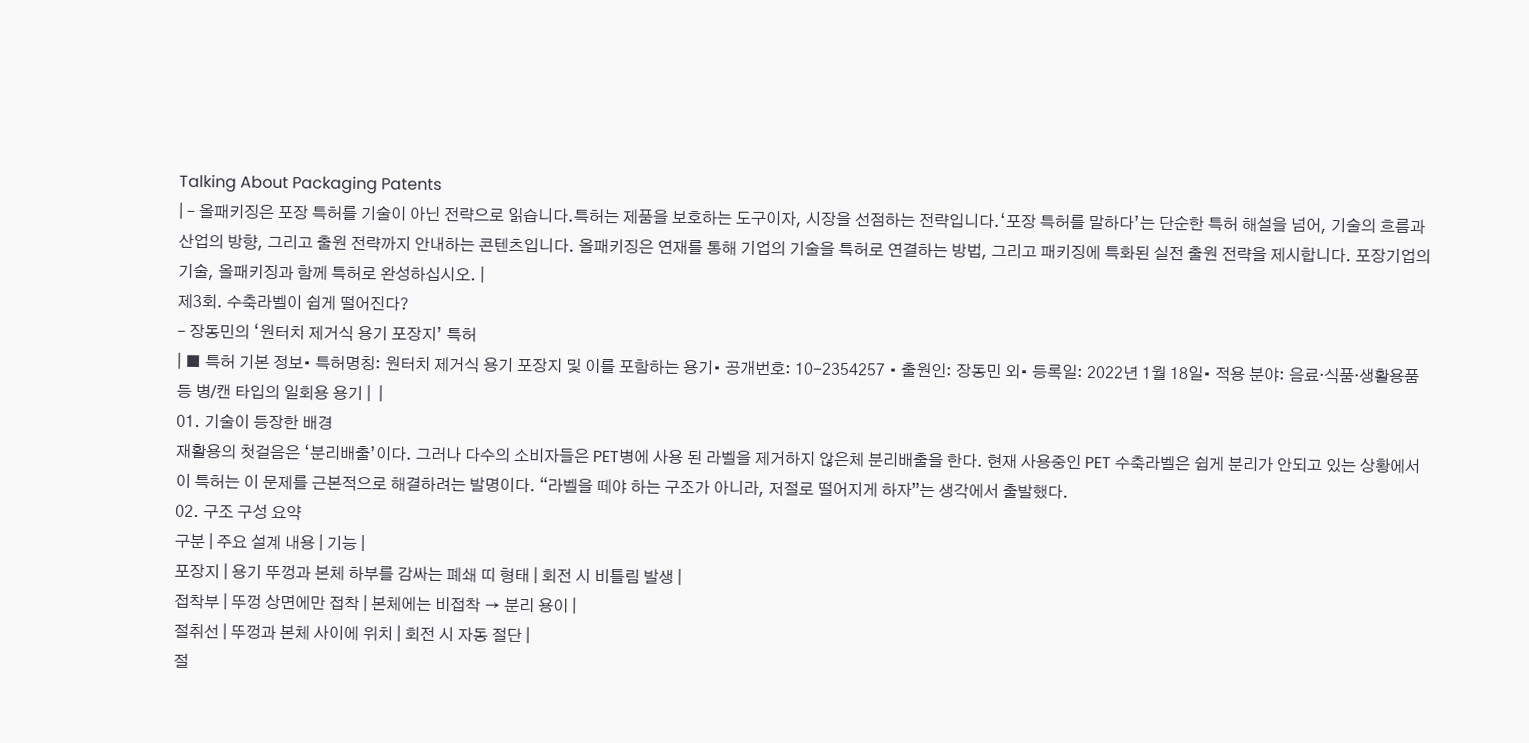Talking About Packaging Patents
| – 올패키징은 포장 특허를 기술이 아닌 전략으로 읽습니다.특허는 제품을 보호하는 도구이자, 시장을 선점하는 전략입니다.‘포장 특허를 말하다’는 단순한 특허 해설을 넘어, 기술의 흐름과 산업의 방향, 그리고 출원 전략까지 안내하는 콘텐츠입니다. 올패키징은 연재를 통해 기업의 기술을 특허로 연결하는 방법, 그리고 패키징에 특화된 실전 출원 전략을 제시합니다. 포장기업의 기술, 올패키징과 함께 특허로 완성하십시오. |
제3회. 수축라벨이 쉽게 떨어진다?
– 장동민의 ‘원터치 제거식 용기 포장지’ 특허
| ■ 특허 기본 정보• 특허명칭: 원터치 제거식 용기 포장지 및 이를 포함하는 용기• 공개번호: 10-2354257 • 출원인: 장동민 외• 등록일: 2022년 1월 18일• 적용 분야: 음료·식품·생활용품 등 병/캔 타입의 일회용 용기 |  |
01. 기술이 등장한 배경
재활용의 첫걸음은 ‘분리배출’이다. 그러나 다수의 소비자들은 PET병에 사용 된 라벨을 제거하지 않은체 분리배출을 한다. 현재 사용중인 PET 수축라벨은 쉽게 분리가 안되고 있는 상황에서 이 특허는 이 문제를 근본적으로 해결하려는 발명이다. “라벨을 떼야 하는 구조가 아니라, 저절로 떨어지게 하자”는 생각에서 출발했다.
02. 구조 구성 요약
구분 | 주요 설계 내용 | 기능 |
포장지 | 용기 뚜껑과 본체 하부를 감싸는 폐쇄 띠 형태 | 회전 시 비틀림 발생 |
접착부 | 뚜껑 상면에만 접착 | 본체에는 비접착 → 분리 용이 |
절취선 | 뚜껑과 본체 사이에 위치 | 회전 시 자동 절단 |
절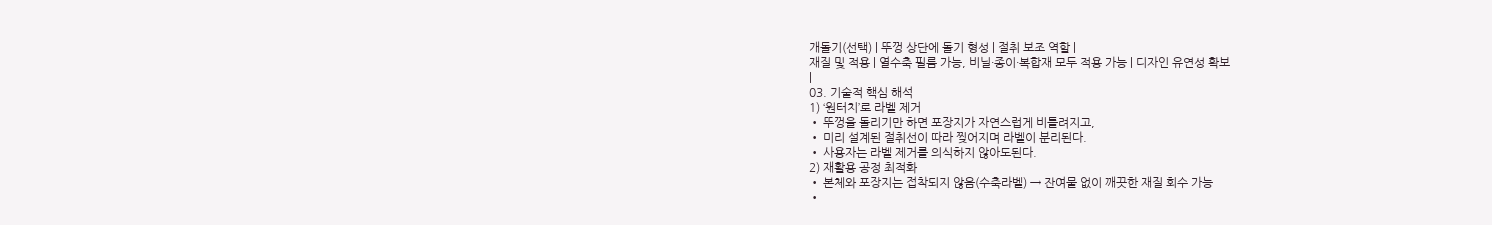개돌기(선택) | 뚜껑 상단에 돌기 형성 | 절취 보조 역할 |
재질 및 적용 | 열수축 필름 가능, 비닐·종이·복합재 모두 적용 가능 | 디자인 유연성 확보
|
03. 기술적 핵심 해석
1) ‘원터치’로 라벨 제거
• 뚜껑을 돌리기만 하면 포장지가 자연스럽게 비틀려지고,
• 미리 설계된 절취선이 따라 찢어지며 라벨이 분리된다.
• 사용자는 라벨 제거를 의식하지 않아도된다.
2) 재활용 공정 최적화
• 본체와 포장지는 접착되지 않음(수축라벨) → 잔여물 없이 깨끗한 재질 회수 가능
•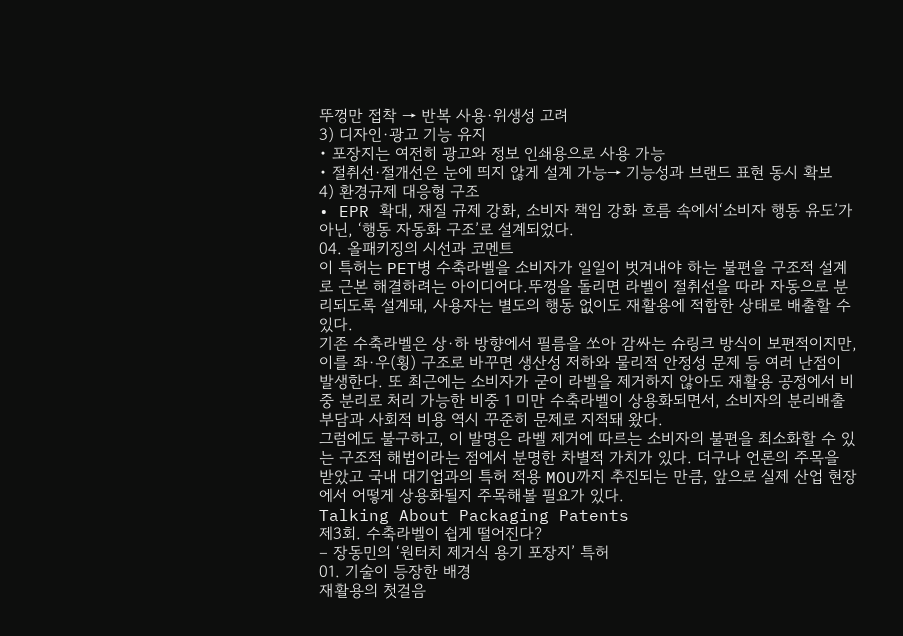뚜껑만 접착 → 반복 사용·위생성 고려
3) 디자인·광고 기능 유지
• 포장지는 여전히 광고와 정보 인쇄용으로 사용 가능
• 절취선·절개선은 눈에 띄지 않게 설계 가능→ 기능성과 브랜드 표현 동시 확보
4) 환경규제 대응형 구조
• EPR 확대, 재질 규제 강화, 소비자 책임 강화 흐름 속에서‘소비자 행동 유도’가 아닌, ‘행동 자동화 구조’로 설계되었다.
04. 올패키징의 시선과 코멘트
이 특허는 PET병 수축라벨을 소비자가 일일이 벗겨내야 하는 불편을 구조적 설계로 근본 해결하려는 아이디어다.뚜껑을 돌리면 라벨이 절취선을 따라 자동으로 분리되도록 설계돼, 사용자는 별도의 행동 없이도 재활용에 적합한 상태로 배출할 수 있다.
기존 수축라벨은 상·하 방향에서 필름을 쏘아 감싸는 슈링크 방식이 보편적이지만, 이를 좌·우(횡) 구조로 바꾸면 생산성 저하와 물리적 안정성 문제 등 여러 난점이 발생한다. 또 최근에는 소비자가 굳이 라벨을 제거하지 않아도 재활용 공정에서 비중 분리로 처리 가능한 비중 1 미만 수축라벨이 상용화되면서, 소비자의 분리배출 부담과 사회적 비용 역시 꾸준히 문제로 지적돼 왔다.
그럼에도 불구하고, 이 발명은 라벨 제거에 따르는 소비자의 불편을 최소화할 수 있는 구조적 해법이라는 점에서 분명한 차별적 가치가 있다. 더구나 언론의 주목을 받았고 국내 대기업과의 특허 적용 MOU까지 추진되는 만큼, 앞으로 실제 산업 현장에서 어떻게 상용화될지 주목해볼 필요가 있다.
Talking About Packaging Patents
제3회. 수축라벨이 쉽게 떨어진다?
– 장동민의 ‘원터치 제거식 용기 포장지’ 특허
01. 기술이 등장한 배경
재활용의 첫걸음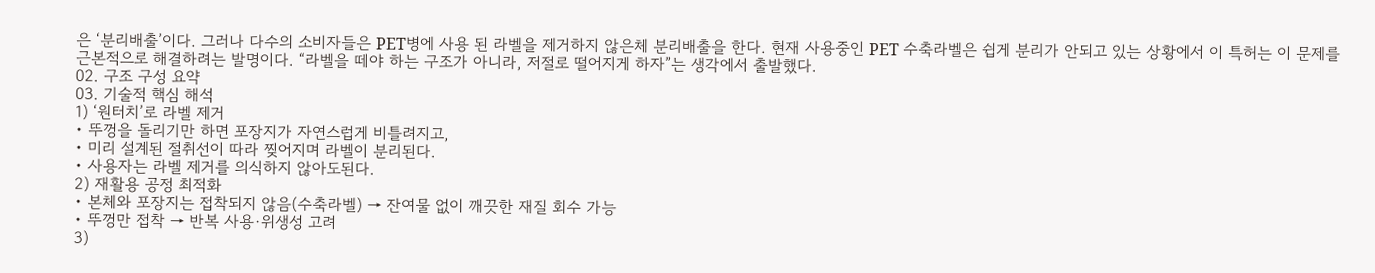은 ‘분리배출’이다. 그러나 다수의 소비자들은 PET병에 사용 된 라벨을 제거하지 않은체 분리배출을 한다. 현재 사용중인 PET 수축라벨은 쉽게 분리가 안되고 있는 상황에서 이 특허는 이 문제를 근본적으로 해결하려는 발명이다. “라벨을 떼야 하는 구조가 아니라, 저절로 떨어지게 하자”는 생각에서 출발했다.
02. 구조 구성 요약
03. 기술적 핵심 해석
1) ‘원터치’로 라벨 제거
• 뚜껑을 돌리기만 하면 포장지가 자연스럽게 비틀려지고,
• 미리 설계된 절취선이 따라 찢어지며 라벨이 분리된다.
• 사용자는 라벨 제거를 의식하지 않아도된다.
2) 재활용 공정 최적화
• 본체와 포장지는 접착되지 않음(수축라벨) → 잔여물 없이 깨끗한 재질 회수 가능
• 뚜껑만 접착 → 반복 사용·위생성 고려
3)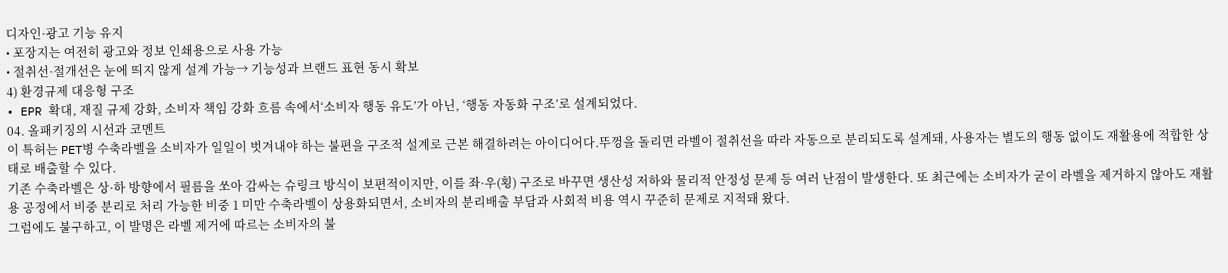디자인·광고 기능 유지
• 포장지는 여전히 광고와 정보 인쇄용으로 사용 가능
• 절취선·절개선은 눈에 띄지 않게 설계 가능→ 기능성과 브랜드 표현 동시 확보
4) 환경규제 대응형 구조
• EPR 확대, 재질 규제 강화, 소비자 책임 강화 흐름 속에서‘소비자 행동 유도’가 아닌, ‘행동 자동화 구조’로 설계되었다.
04. 올패키징의 시선과 코멘트
이 특허는 PET병 수축라벨을 소비자가 일일이 벗겨내야 하는 불편을 구조적 설계로 근본 해결하려는 아이디어다.뚜껑을 돌리면 라벨이 절취선을 따라 자동으로 분리되도록 설계돼, 사용자는 별도의 행동 없이도 재활용에 적합한 상태로 배출할 수 있다.
기존 수축라벨은 상·하 방향에서 필름을 쏘아 감싸는 슈링크 방식이 보편적이지만, 이를 좌·우(횡) 구조로 바꾸면 생산성 저하와 물리적 안정성 문제 등 여러 난점이 발생한다. 또 최근에는 소비자가 굳이 라벨을 제거하지 않아도 재활용 공정에서 비중 분리로 처리 가능한 비중 1 미만 수축라벨이 상용화되면서, 소비자의 분리배출 부담과 사회적 비용 역시 꾸준히 문제로 지적돼 왔다.
그럼에도 불구하고, 이 발명은 라벨 제거에 따르는 소비자의 불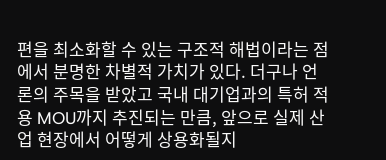편을 최소화할 수 있는 구조적 해법이라는 점에서 분명한 차별적 가치가 있다. 더구나 언론의 주목을 받았고 국내 대기업과의 특허 적용 MOU까지 추진되는 만큼, 앞으로 실제 산업 현장에서 어떻게 상용화될지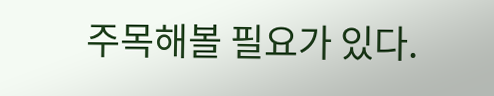주목해볼 필요가 있다.